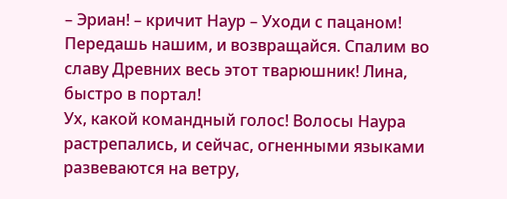– Эриан! – кричит Наур – Уходи с пацаном! Передашь нашим, и возвращайся. Спалим во славу Древних весь этот тварюшник! Лина, быстро в портал!
Ух, какой командный голос! Волосы Наура растрепались, и сейчас, огненными языками развеваются на ветру,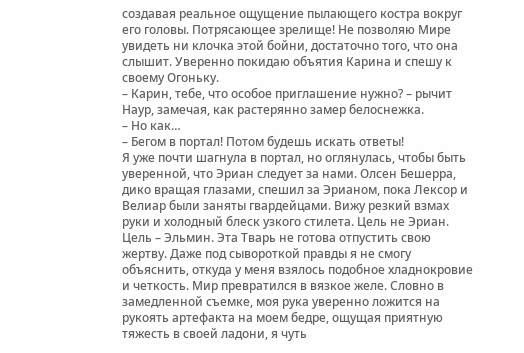создавая реальное ощущение пылающего костра вокруг его головы. Потрясающее зрелище! Не позволяю Мире увидеть ни клочка этой бойни, достаточно того, что она слышит. Уверенно покидаю объятия Карина и спешу к своему Огоньку.
– Карин, тебе, что особое приглашение нужно? – рычит Наур, замечая, как растерянно замер белоснежка.
– Но как…
– Бегом в портал! Потом будешь искать ответы!
Я уже почти шагнула в портал, но оглянулась, чтобы быть уверенной, что Эриан следует за нами. Олсен Бешерра, дико вращая глазами, спешил за Эрианом, пока Лексор и Велиар были заняты гвардейцами. Вижу резкий взмах руки и холодный блеск узкого стилета. Цель не Эриан. Цель – Эльмин. Эта Тварь не готова отпустить свою жертву. Даже под сывороткой правды я не смогу объяснить, откуда у меня взялось подобное хладнокровие и четкость. Мир превратился в вязкое желе. Словно в замедленной съемке, моя рука уверенно ложится на рукоять артефакта на моем бедре, ощущая приятную тяжесть в своей ладони, я чуть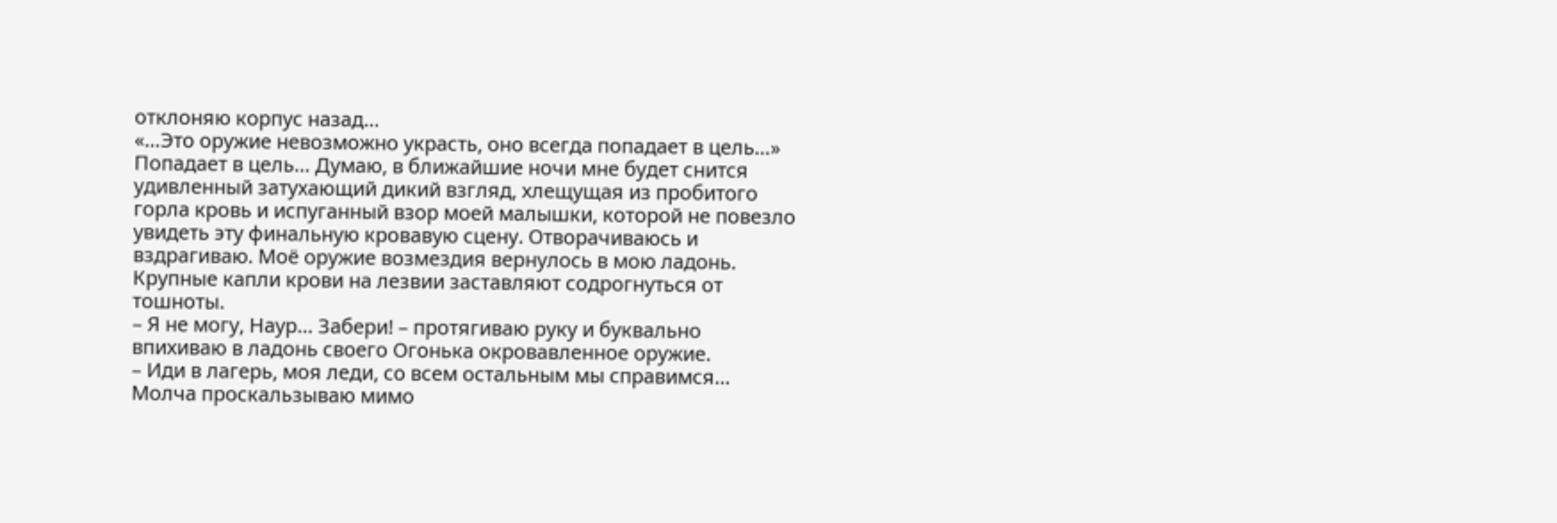отклоняю корпус назад…
«…Это оружие невозможно украсть, оно всегда попадает в цель…»
Попадает в цель… Думаю, в ближайшие ночи мне будет снится удивленный затухающий дикий взгляд, хлещущая из пробитого горла кровь и испуганный взор моей малышки, которой не повезло увидеть эту финальную кровавую сцену. Отворачиваюсь и вздрагиваю. Моё оружие возмездия вернулось в мою ладонь. Крупные капли крови на лезвии заставляют содрогнуться от тошноты.
– Я не могу, Наур… Забери! – протягиваю руку и буквально впихиваю в ладонь своего Огонька окровавленное оружие.
– Иди в лагерь, моя леди, со всем остальным мы справимся…
Молча проскальзываю мимо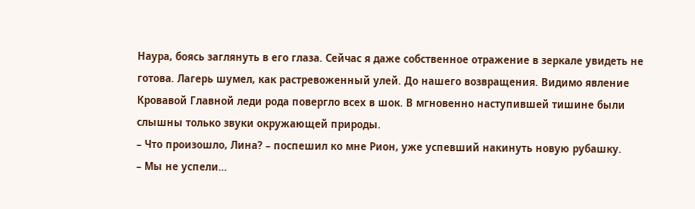Наура, боясь заглянуть в его глаза. Сейчас я даже собственное отражение в зеркале увидеть не готова. Лагерь шумел, как растревоженный улей. До нашего возвращения. Видимо явление Кровавой Главной леди рода повергло всех в шок. В мгновенно наступившей тишине были слышны только звуки окружающей природы.
– Что произошло, Лина? – поспешил ко мне Рион, уже успевший накинуть новую рубашку.
– Мы не успели…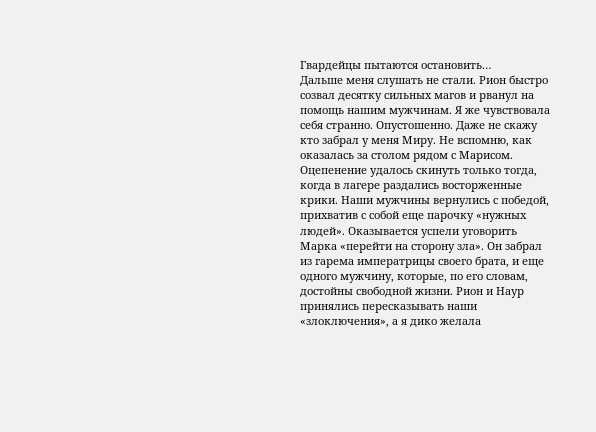Гвардейцы пытаются остановить…
Дальше меня слушать не стали. Рион быстро созвал десятку сильных магов и рванул на помощь нашим мужчинам. Я же чувствовала себя странно. Опустошенно. Даже не скажу кто забрал у меня Миру. Не вспомню, как оказалась за столом рядом с Марисом. Оцепенение удалось скинуть только тогда, когда в лагере раздались восторженные крики. Наши мужчины вернулись с победой, прихватив с собой еще парочку «нужных людей». Оказывается успели уговорить Марка «перейти на сторону зла». Он забрал из гарема императрицы своего брата, и еще одного мужчину, которые, по его словам, достойны свободной жизни. Рион и Наур принялись пересказывать наши «злоключения», а я дико желала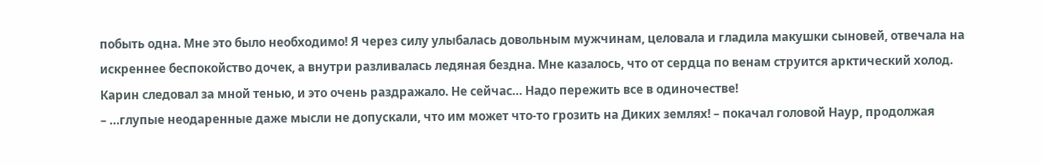побыть одна. Мне это было необходимо! Я через силу улыбалась довольным мужчинам, целовала и гладила макушки сыновей, отвечала на искреннее беспокойство дочек, а внутри разливалась ледяная бездна. Мне казалось, что от сердца по венам струится арктический холод. Карин следовал за мной тенью, и это очень раздражало. Не сейчас… Надо пережить все в одиночестве!
– …глупые неодаренные даже мысли не допускали, что им может что-то грозить на Диких землях! – покачал головой Наур, продолжая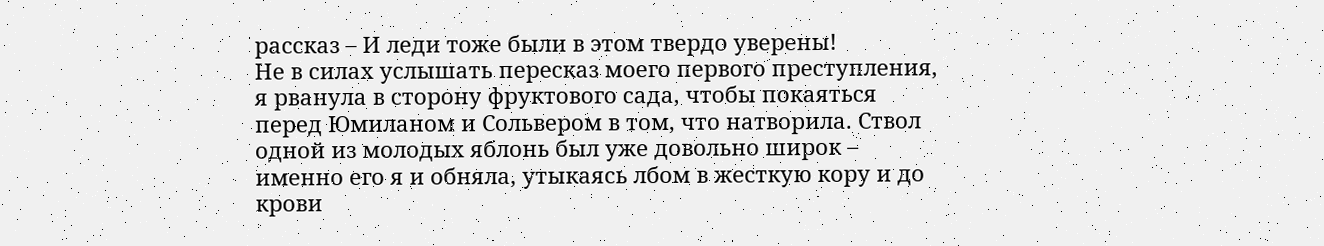рассказ – И леди тоже были в этом твердо уверены!
Не в силах услышать пересказ моего первого преступления, я рванула в сторону фруктового сада, чтобы покаяться перед Юмиланом и Сольвером в том, что натворила. Ствол одной из молодых яблонь был уже довольно широк – именно его я и обняла, утыкаясь лбом в жесткую кору и до крови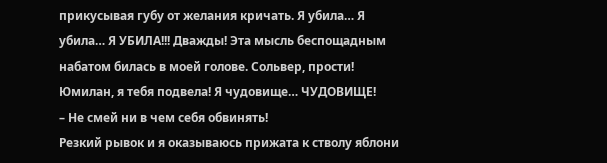прикусывая губу от желания кричать. Я убила… Я убила… Я УБИЛА!!! Дважды! Эта мысль беспощадным набатом билась в моей голове. Сольвер, прости! Юмилан, я тебя подвела! Я чудовище… ЧУДОВИЩЕ!
– Не смей ни в чем себя обвинять!
Резкий рывок и я оказываюсь прижата к стволу яблони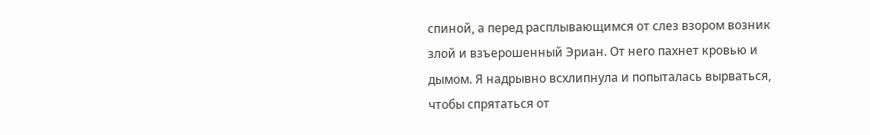спиной, а перед расплывающимся от слез взором возник злой и взъерошенный Эриан. От него пахнет кровью и дымом. Я надрывно всхлипнула и попыталась вырваться, чтобы спрятаться от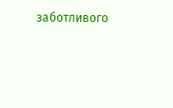заботливого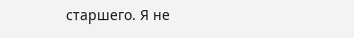старшего. Я не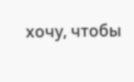хочу, чтобы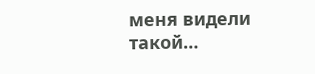меня видели такой…